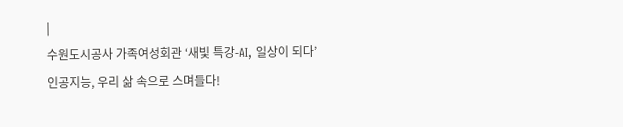|
수원도시공사 가족여성회관 ‘새빛 특강-AI, 일상이 되다’
인공지능, 우리 삶 속으로 스며들다!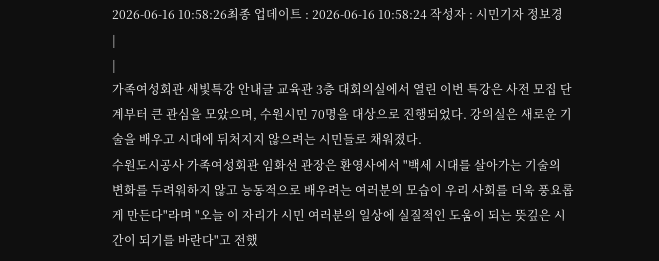2026-06-16 10:58:26최종 업데이트 : 2026-06-16 10:58:24 작성자 : 시민기자 정보경
|
|
가족여성회관 새빛특강 안내글 교육관 3층 대회의실에서 열린 이번 특강은 사전 모집 단계부터 큰 관심을 모았으며, 수원시민 70명을 대상으로 진행되었다. 강의실은 새로운 기술을 배우고 시대에 뒤처지지 않으려는 시민들로 채워졌다.
수원도시공사 가족여성회관 임화선 관장은 환영사에서 "백세 시대를 살아가는 기술의 변화를 두려워하지 않고 능동적으로 배우려는 여러분의 모습이 우리 사회를 더욱 풍요롭게 만든다"라며 "오늘 이 자리가 시민 여러분의 일상에 실질적인 도움이 되는 뜻깊은 시간이 되기를 바란다"고 전했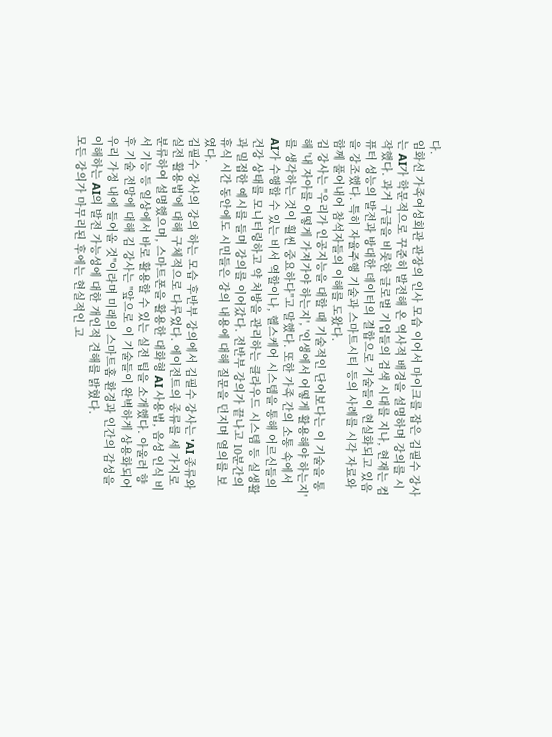다.
임화선 가족여성회관 관장의 인사 모습 이어서 마이크를 잡은 김필수 강사는 AI가 학문적으로 꾸준히 발전해 온 역사적 배경을 설명하며 강의를 시작했다. 과거 구글을 비롯한 글로벌 기업들의 검색 시대를 지나, 현재는 컴퓨터 성능의 발전과 방대한 데이터의 결합으로 기술들이 현실화되고 있음을 강조했다. 특히 자율주행 기술과 스마트시티 등의 사례를 시각 자료와 함께 풀어내어 참석자들의 이해를 도왔다.
김 강사는 "우리가 인공지능을 대할 때 기술적인 단어보다는 이 기술을 통해 '내 자아를 어떻게 가져가야 하는지', '인생에서 어떻게 활용해야 하는지'를 생각하는 것이 훨씬 중요하다"고 말했다. 또한 가족 간의 소통 속에서 AI가 수행할 수 있는 비서 역할이나, 헬스케어 시스템을 통해 어르신들의 건강 상태를 모니터링하고 약 처방을 관리하는 클라우드 시스템 등 실생활과 밀접한 예시를 들며 강의를 이어갔다. 전반부 강의가 끝나고 10분간의 휴식 시간 동안에도 시민들은 강의 내용에 대해 질문을 던지며 열의를 보였다.
김필수 강사의 강의 하는 모습 후반부 강의에서 김필수 강사는 'AI 종류와 실전 활용법'에 대해 구체적으로 다루었다. 에이전트의 종류를 세 가지로 분류하여 설명했으며, 스마트폰을 활용한 대화형 AI 사용법, 음성 인식 비서 기능 등 일상에서 바로 활용할 수 있는 실전 팁을 소개했다. 아울러 향후 기술 전망에 대해 김 강사는 "앞으로 이 기술들이 완벽하게 상용화되어 우리 가정 내에 들어올 것"이라며 미래의 스마트홈 환경과 인간의 감성을 이해하는 AI의 발전 가능성에 대한 개인적 견해를 밝혔다.
모든 강의가 마무리된 후에는 현실적인 고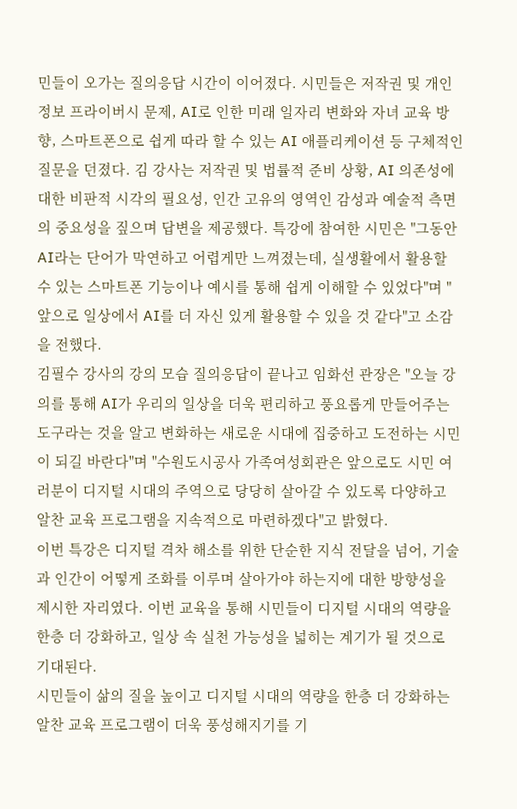민들이 오가는 질의응답 시간이 이어졌다. 시민들은 저작권 및 개인정보 프라이버시 문제, AI로 인한 미래 일자리 변화와 자녀 교육 방향, 스마트폰으로 쉽게 따라 할 수 있는 AI 애플리케이션 등 구체적인 질문을 던졌다. 김 강사는 저작권 및 법률적 준비 상황, AI 의존성에 대한 비판적 시각의 필요성, 인간 고유의 영역인 감성과 예술적 측면의 중요성을 짚으며 답변을 제공했다. 특강에 참여한 시민은 "그동안 AI라는 단어가 막연하고 어렵게만 느껴졌는데, 실생활에서 활용할 수 있는 스마트폰 기능이나 예시를 통해 쉽게 이해할 수 있었다"며 "앞으로 일상에서 AI를 더 자신 있게 활용할 수 있을 것 같다"고 소감을 전했다.
김필수 강사의 강의 모습 질의응답이 끝나고 임화선 관장은 "오늘 강의를 통해 AI가 우리의 일상을 더욱 편리하고 풍요롭게 만들어주는 도구라는 것을 알고 변화하는 새로운 시대에 집중하고 도전하는 시민이 되길 바란다"며 "수원도시공사 가족여성회관은 앞으로도 시민 여러분이 디지털 시대의 주역으로 당당히 살아갈 수 있도록 다양하고 알찬 교육 프로그램을 지속적으로 마련하겠다"고 밝혔다.
이번 특강은 디지털 격차 해소를 위한 단순한 지식 전달을 넘어, 기술과 인간이 어떻게 조화를 이루며 살아가야 하는지에 대한 방향성을 제시한 자리였다. 이번 교육을 통해 시민들이 디지털 시대의 역량을 한층 더 강화하고, 일상 속 실천 가능성을 넓히는 계기가 될 것으로 기대된다.
시민들이 삶의 질을 높이고 디지털 시대의 역량을 한층 더 강화하는 알찬 교육 프로그램이 더욱 풍성해지기를 기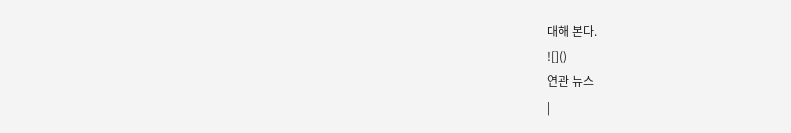대해 본다.
![]()
연관 뉴스
|